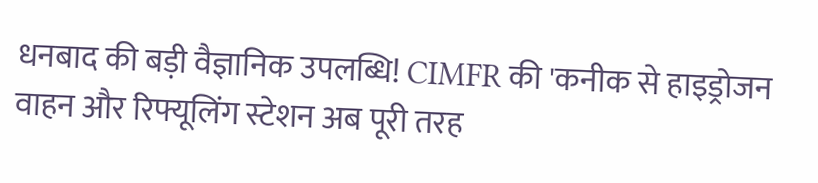धनबाद की बड़ी वैज्ञानिक उपलब्धि! CIMFR की 'कनीक से हाइड्रोजन वाहन और रिफ्यूलिंग स्टेशन अब पूरी तरह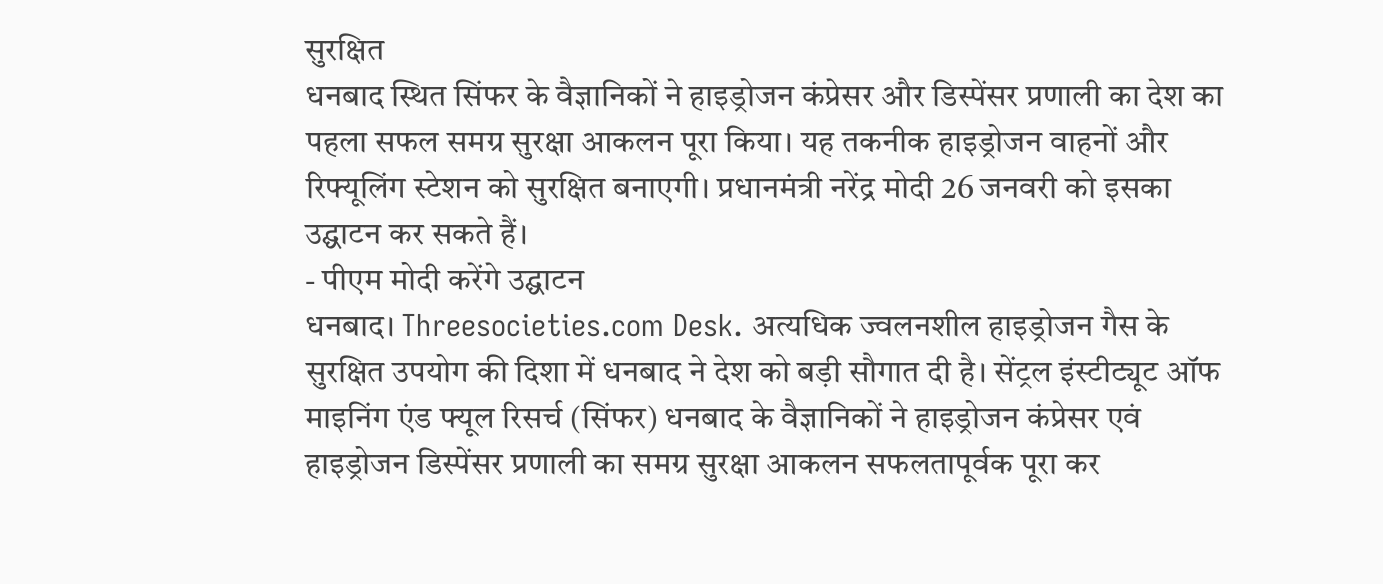सुरक्षित
धनबाद स्थित सिंफर के वैज्ञानिकों ने हाइड्रोजन कंप्रेसर और डिस्पेंसर प्रणाली का देश का पहला सफल समग्र सुरक्षा आकलन पूरा किया। यह तकनीक हाइड्रोजन वाहनों और रिफ्यूलिंग स्टेशन को सुरक्षित बनाएगी। प्रधानमंत्री नरेंद्र मोदी 26 जनवरी को इसका उद्घाटन कर सकते हैं।
- पीएम मोदी करेंगे उद्घाटन
धनबाद। Threesocieties.com Desk. अत्यधिक ज्वलनशील हाइड्रोजन गैस के सुरक्षित उपयोग की दिशा में धनबाद ने देश को बड़ी सौगात दी है। सेंट्रल इंस्टीट्यूट ऑफ माइनिंग एंड फ्यूल रिसर्च (सिंफर) धनबाद के वैज्ञानिकों ने हाइड्रोजन कंप्रेसर एवं हाइड्रोजन डिस्पेंसर प्रणाली का समग्र सुरक्षा आकलन सफलतापूर्वक पूरा कर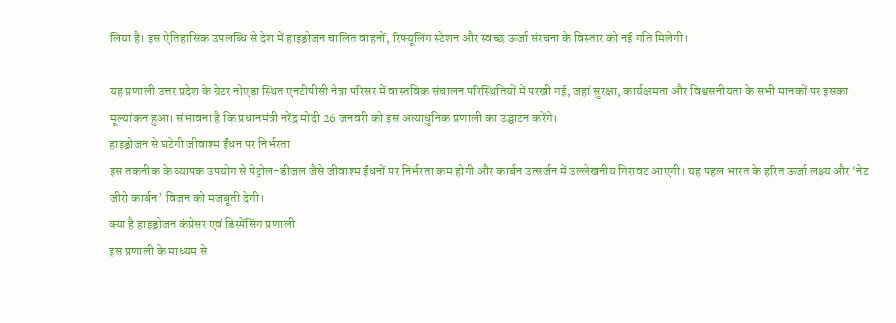लिया है। इस ऐतिहासिक उपलब्धि से देश में हाइड्रोजन चालित वाहनों, रिफ्यूलिंग स्टेशन और स्वच्छ ऊर्जा संरचना के विस्तार को नई गति मिलेगी।

यह प्रणाली उत्तर प्रदेश के ग्रेटर नोएडा स्थित एनटीपीसी नेत्रा परिसर में वास्तविक संचालन परिस्थितियों में परखी गई, जहां सुरक्षा, कार्यक्षमता और विश्वसनीयता के सभी मानकों पर इसका मूल्यांकन हुआ। संभावना है कि प्रधानमंत्री नरेंद्र मोदी 26 जनवरी को इस अत्याधुनिक प्रणाली का उद्घाटन करेंगे।
हाइड्रोजन से घटेगी जीवाश्म ईंधन पर निर्भरता
इस तकनीक के व्यापक उपयोग से पेट्रोल-डीजल जैसे जीवाश्म ईंधनों पर निर्भरता कम होगी और कार्बन उत्सर्जन में उल्लेखनीय गिरावट आएगी। यह पहल भारत के हरित ऊर्जा लक्ष्य और ‘नेट जीरो कार्बन’ विजन को मजबूती देगी।
क्या है हाइड्रोजन कंप्रेसर एवं डिस्पेंसिंग प्रणाली
इस प्रणाली के माध्यम से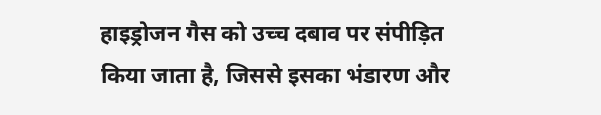हाइड्रोजन गैस को उच्च दबाव पर संपीड़ित किया जाता है, जिससे इसका भंडारण और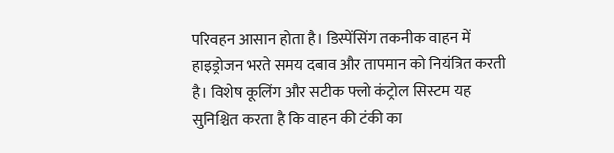परिवहन आसान होता है। डिस्पेंसिंग तकनीक वाहन में हाइड्रोजन भरते समय दबाव और तापमान को नियंत्रित करती है। विशेष कूलिंग और सटीक फ्लो कंट्रोल सिस्टम यह सुनिश्चित करता है कि वाहन की टंकी का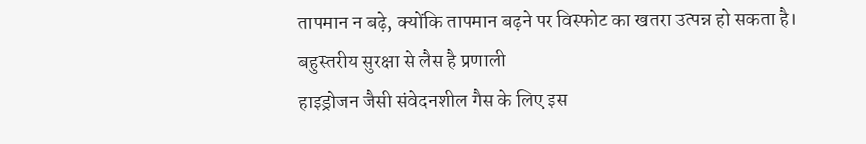तापमान न बढ़े, क्योंकि तापमान बढ़ने पर विस्फोट का खतरा उत्पन्न हो सकता है।
बहुस्तरीय सुरक्षा से लैस है प्रणाली
हाइड्रोजन जैसी संवेदनशील गैस के लिए इस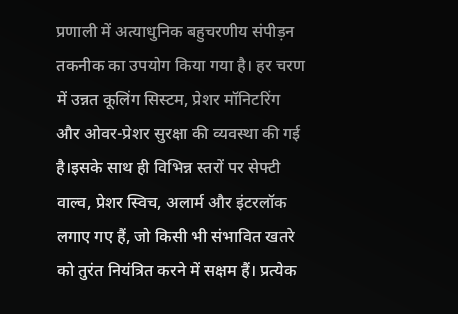प्रणाली में अत्याधुनिक बहुचरणीय संपीड़न तकनीक का उपयोग किया गया है। हर चरण में उन्नत कूलिंग सिस्टम, प्रेशर मॉनिटरिंग और ओवर-प्रेशर सुरक्षा की व्यवस्था की गई है।इसके साथ ही विभिन्न स्तरों पर सेफ्टी वाल्व, प्रेशर स्विच, अलार्म और इंटरलॉक लगाए गए हैं, जो किसी भी संभावित खतरे को तुरंत नियंत्रित करने में सक्षम हैं। प्रत्येक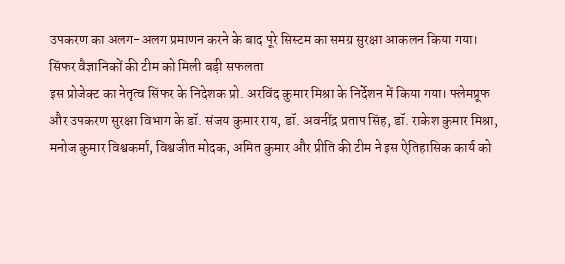उपकरण का अलग-अलग प्रमाणन करने के बाद पूरे सिस्टम का समग्र सुरक्षा आकलन किया गया।
सिंफर वैज्ञानिकों की टीम को मिली बड़ी सफलता
इस प्रोजेक्ट का नेतृत्व सिंफर के निदेशक प्रो. अरविंद कुमार मिश्रा के निर्देशन में किया गया। फ्लेमप्रूफ और उपकरण सुरक्षा विभाग के डॉ. संजय कुमार राय, डॉ. अवनींद्र प्रताप सिंह, डॉ. राकेश कुमार मिश्रा, मनोज कुमार विश्वकर्मा, विश्वजीत मोदक, अमित कुमार और प्रीति की टीम ने इस ऐतिहासिक कार्य को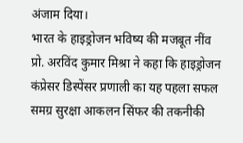अंजाम दिया।
भारत के हाइड्रोजन भविष्य की मजबूत नींव
प्रो. अरविंद कुमार मिश्रा ने कहा कि हाइड्रोजन कंप्रेसर डिस्पेंसर प्रणाली का यह पहला सफल समग्र सुरक्षा आकलन सिंफर की तकनीकी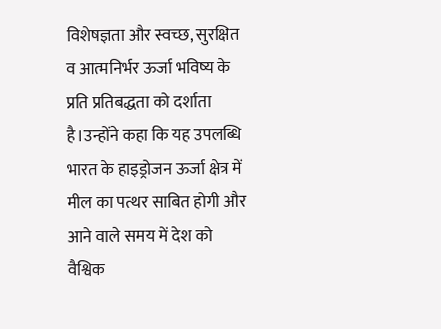विशेषज्ञता और स्वच्छ, सुरक्षित व आत्मनिर्भर ऊर्जा भविष्य के प्रति प्रतिबद्धता को दर्शाता है।उन्होंने कहा कि यह उपलब्धि भारत के हाइड्रोजन ऊर्जा क्षेत्र में मील का पत्थर साबित होगी और आने वाले समय में देश को वैश्विक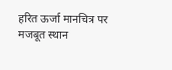हरित ऊर्जा मानचित्र पर मजबूत स्थान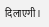दिलाएगी।